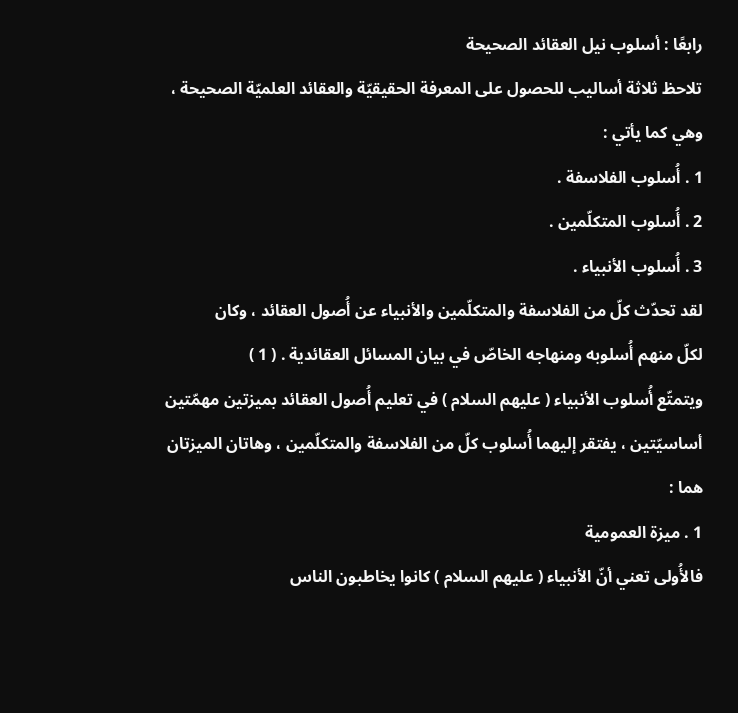رابعًا : أسلوب نيل العقائد الصحيحة
تلاحظ ثلاثة أساليب للحصول على المعرفة الحقيقيّة والعقائد العلميّة الصحيحة ،
وهي كما يأتي :
1 . أُسلوب الفلاسفة .
2 . أُسلوب المتكلّمين .
3 . أُسلوب الأنبياء .
لقد تحدّث كلّ من الفلاسفة والمتكلّمين والأنبياء عن أُصول العقائد ، وكان
لكلّ منهم أُسلوبه ومنهاجه الخاصّ في بيان المسائل العقائدية . ( 1 )
ويتمتّع أُسلوب الأنبياء ( عليهم السلام ) في تعليم أُصول العقائد بميزتين مهمّتين
أساسيّتين ، يفتقر إليهما أُسلوب كلّ من الفلاسفة والمتكلّمين ، وهاتان الميزتان
هما :
1 . ميزة العمومية
فالأُولى تعني أنّ الأنبياء ( عليهم السلام ) كانوا يخاطبون الناس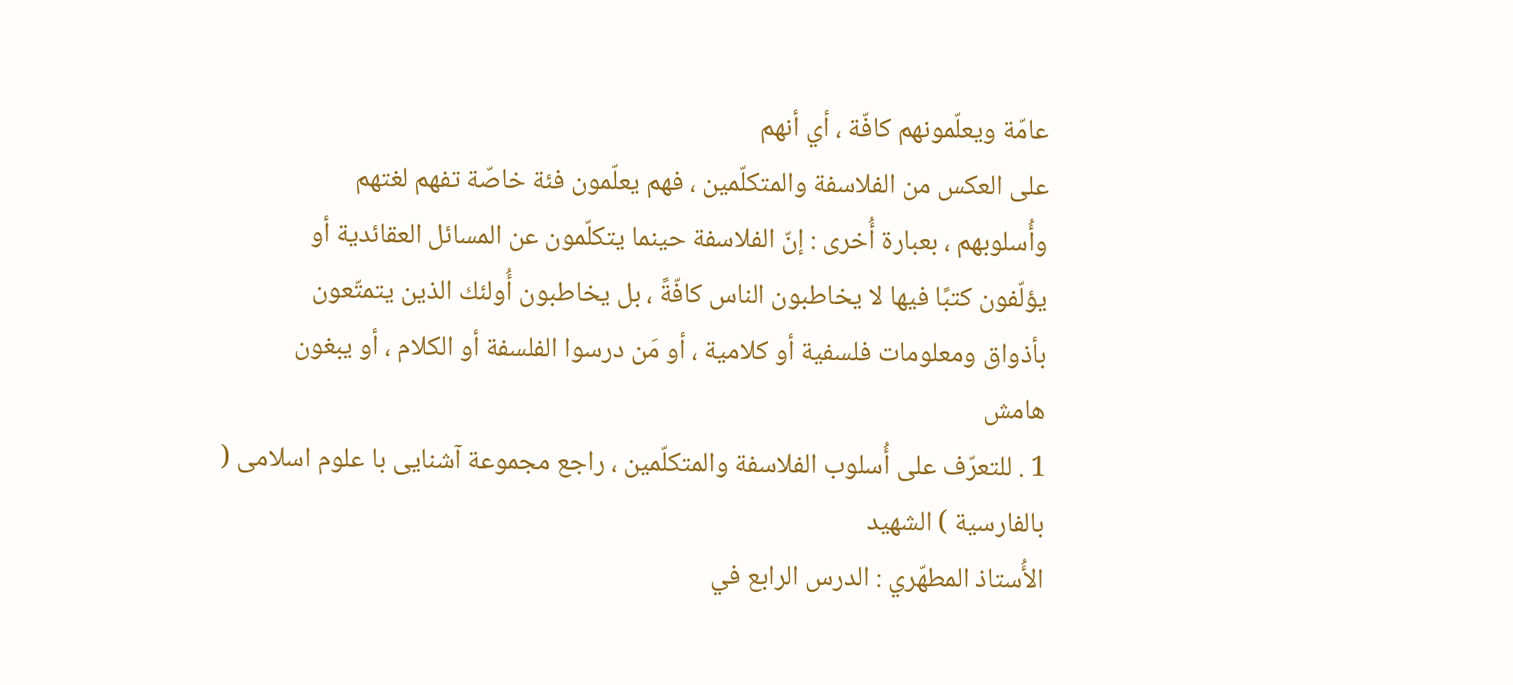عامّة ويعلّمونهم كافّة ، أي أنهم
على العكس من الفلاسفة والمتكلّمين ، فهم يعلّمون فئة خاصّة تفهم لغتهم
وأُسلوبهم ، بعبارة أُخرى : إنّ الفلاسفة حينما يتكلّمون عن المسائل العقائدية أو
يؤلّفون كتبًا فيها لا يخاطبون الناس كافّةً ، بل يخاطبون أُولئك الذين يتمتّعون
بأذواق ومعلومات فلسفية أو كلامية ، أو مَن درسوا الفلسفة أو الكلام ، أو يبغون
هامش
1 . للتعرّف على أُسلوب الفلاسفة والمتكلّمين ، راجع مجموعة آشنايى با علوم اسلامى ( بالفارسية ) الشهيد
الأُستاذ المطهّري : الدرس الرابع في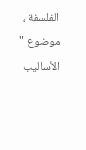الفلسفة ، موضوع " الأساليب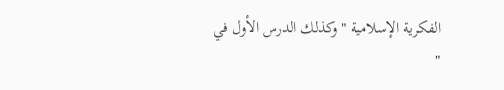الفكرية الإسلامية " وكذلك الدرس الأول في
"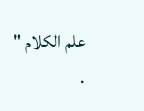علم الكلام " .